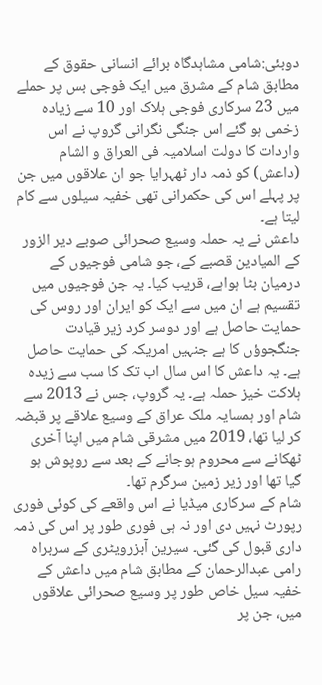دوبئی:شامی مشاہدگاہ برائے انسانی حقوق کے مطابق شام کے مشرق میں ایک فوجی بس پر حملے میں 23 سرکاری فوجی ہلاک اور 10 سے زیادہ زخمی ہو گئے اس جنگی نگرانی گروپ نے اس واردات کا دولت اسلامیہ فی العراق و الشام (داعش) کو ذمہ دار ٹھہرایا جو ان علاقوں میں جن پر پہلے اس کی حکمرانی تھی خفیہ سیلوں سے کام لیتا ہے۔
داعش نے یہ حملہ وسیع صحرائی صوبے دیر الزور کے المیادین قصبے کے، جو شامی فوجیوں کے درمیان بٹا ہواہے، قریب کیا۔ یہ جن فوجیوں میں تقسیم ہے ان میں سے ایک کو ایران اور روس کی حمایت حاصل ہے اور دوسر کرد زیر قیادت جنگجوؤں کا ہے جنہیں امریکہ کی حمایت حاصل ہے۔ یہ داعش کا اس سال اب تک کا سب سے زیدہ ہلاکت خیز حملہ ہے۔ یہ گروپ، جس نے 2013 سے شام اور ہمسایہ ملک عراق کے وسیع علاقے پر قبضہ کر لیا تھا، 2019 میں مشرقی شام میں اپنا آخری ٹھکانے سے محروم ہوجانے کے بعد سے روپوش ہو گیا تھا اور زیر زمین سرگرم تھا۔
شام کے سرکاری میڈیا نے اس واقعے کی کوئی فوری رپورٹ نہیں دی اور نہ ہی فوری طور پر اس کی ذمہ داری قبول کی گئی۔ سیرین آبزرویٹری کے سربراہ رامی عبدالرحمان کے مطابق شام میں داعش کے خفیہ سیل خاص طور پر وسیع صحرائی علاقوں میں، جن پر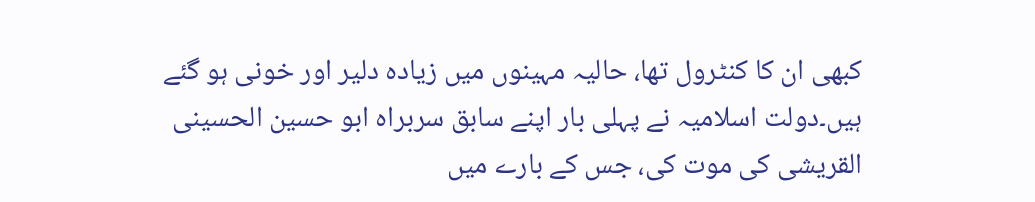کبھی ان کا کنٹرول تھا، حالیہ مہینوں میں زیادہ دلیر اور خونی ہو گئے ہیں۔دولت اسلامیہ نے پہلی بار اپنے سابق سربراہ ابو حسین الحسینی القریشی کی موت کی، جس کے بارے میں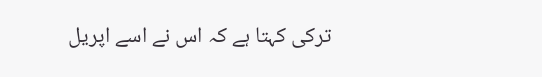ترکی کہتا ہے کہ اس نے اسے اپریل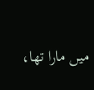میں مارا تھا،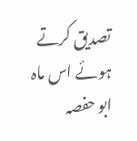تصدیق کرتے ہوئے اس ماہ ابو حفصہ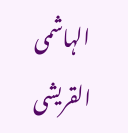الہاشمی القریشی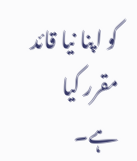کو اپنا نیا قائد مقرر کیا ہے۔